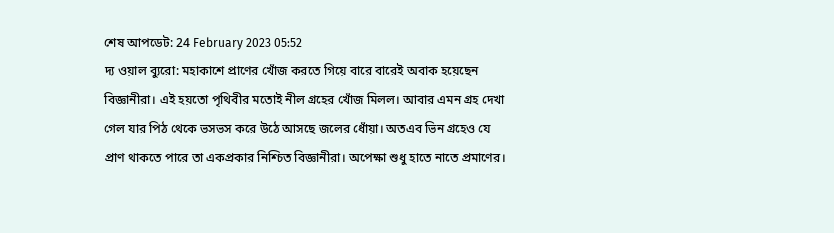শেষ আপডেট: 24 February 2023 05:52
দ্য ওয়াল ব্যুরো: মহাকাশে প্রাণের খোঁজ করতে গিয়ে বারে বারেই অবাক হয়েছেন বিজ্ঞানীরা। এই হয়তো পৃথিবীর মতোই নীল গ্রহের খোঁজ মিলল। আবার এমন গ্রহ দেখা গেল যার পিঠ থেকে ভসভস করে উঠে আসছে জলের ধোঁয়া। অতএব ভিন গ্রহেও যে প্রাণ থাকতে পারে তা একপ্রকার নিশ্চিত বিজ্ঞানীরা। অপেক্ষা শুধু হাতে নাতে প্রমাণের।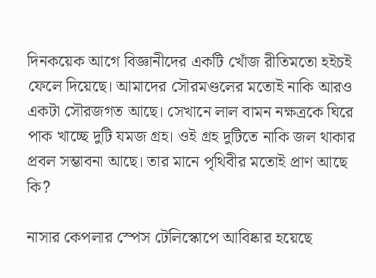দিনকয়েক আগে বিজ্ঞানীদের একটি খোঁজ রীতিমতো হইচই ফেলে দিয়েছে। আমাদের সৌরমণ্ডলের মতোই নাকি আরও একটা সৌরজগত আছে। সেখানে লাল বামন নক্ষত্রকে ঘিরে পাক খাচ্ছে দুটি যমজ গ্রহ। ওই গ্রহ দুটিতে নাকি জল থাকার প্রবল সম্ভাবনা আছে। তার মানে পৃথিবীর মতোই প্রাণ আছে কি?

নাসার কেপলার স্পেস টেলিস্কোপে আবিষ্কার হয়েছে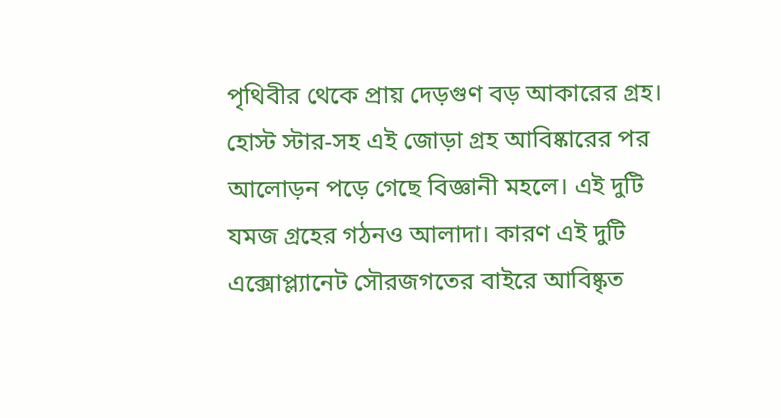পৃথিবীর থেকে প্রায় দেড়গুণ বড় আকারের গ্রহ। হোস্ট স্টার-সহ এই জোড়া গ্রহ আবিষ্কারের পর আলোড়ন পড়ে গেছে বিজ্ঞানী মহলে। এই দুটি যমজ গ্রহের গঠনও আলাদা। কারণ এই দুটি এক্সোপ্ল্যানেট সৌরজগতের বাইরে আবিষ্কৃত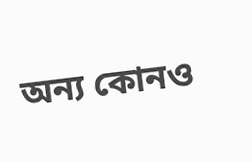অন্য কোনও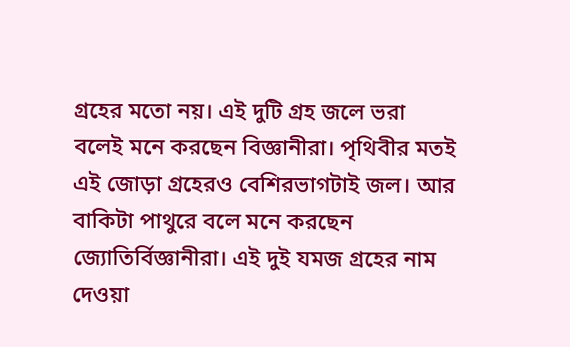গ্রহের মতো নয়। এই দুটি গ্রহ জলে ভরা বলেই মনে করছেন বিজ্ঞানীরা। পৃথিবীর মতই এই জোড়া গ্রহেরও বেশিরভাগটাই জল। আর বাকিটা পাথুরে বলে মনে করছেন জ্যোতির্বিজ্ঞানীরা। এই দুই যমজ গ্রহের নাম দেওয়া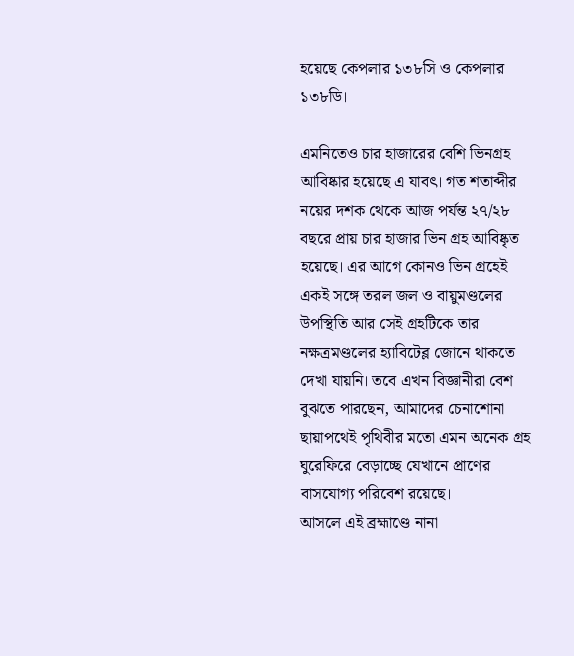হয়েছে কেপলার ১৩৮সি ও কেপলার ১৩৮ডি।

এমনিতেও চার হাজারের বেশি ভিনগ্রহ আবিষ্কার হয়েছে এ যাবৎ। গত শতাব্দীর নয়ের দশক থেকে আজ পর্যন্ত ২৭/২৮ বছরে প্রায় চার হাজার ভিন গ্রহ আবিষ্কৃত হয়েছে। এর আগে কোনও ভিন গ্রহেই একই সঙ্গে তরল জল ও বায়ুমণ্ডলের উপস্থিতি আর সেই গ্রহটিকে তার নক্ষত্রমণ্ডলের হ্যাবিটেব্ল জোনে থাকতে দেখা যায়নি। তবে এখন বিজ্ঞানীরা বেশ বুঝতে পারছেন, আমাদের চেনাশোনা ছায়াপথেই পৃথিবীর মতো এমন অনেক গ্রহ ঘুরেফিরে বেড়াচ্ছে যেখানে প্রাণের বাসযোগ্য পরিবেশ রয়েছে।
আসলে এই ব্রহ্মাণ্ডে নানা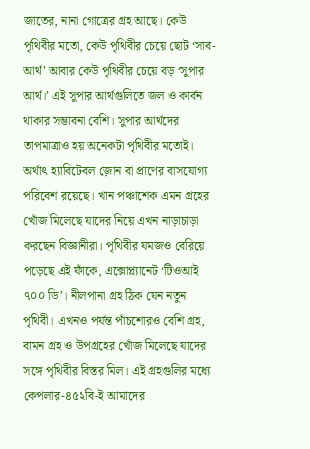জাতের, নানা গোত্রের গ্রহ আছে। কেউ পৃথিবীর মতো, কেউ পৃথিবীর চেয়ে ছোট ‘সাব-আর্থ’ আবার কেউ পৃথিবীর চেয়ে বড় ‘সুপার আর্থ।’ এই সুপার আর্থগুলিতে জল ও কার্বন থাকার সম্ভাবনা বেশি। সুপার আর্থদের তাপমাত্রাও হয় অনেকটা পৃথিবীর মতোই। অর্থাৎ হ্যাবিটেবল জ়োন বা প্রাণের বাসযোগ্য পরিবেশ রয়েছে। খান পঞ্চাশেক এমন গ্রহের খোঁজ মিলেছে যাদের নিয়ে এখন নাড়াচাড়া করছেন বিজ্ঞানীরা। পৃথিবীর যমজও বেরিয়ে পড়েছে এই ফাঁকে, এক্সোপ্ল্যানেট ‘টিওআই ৭০০ ডি’। নীলপানা গ্রহ ঠিক যেন নতুন পৃথিবী। এখনও পর্যন্ত পাঁচশোরও বেশি গ্রহ, বামন গ্রহ ও উপগ্রহের খোঁজ মিলেছে যাদের সঙ্গে পৃথিবীর বিস্তর মিল। এই গ্রহগুলির মধ্যে কেপলার-৪৫২বি-ই আমাদের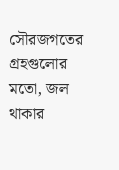সৌরজগতের গ্রহগুলোর মতো, জল থাকার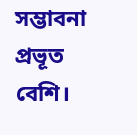সম্ভাবনা প্রভূত বেশি।